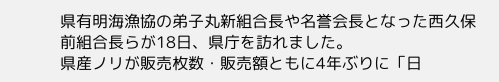県有明海漁協の弟子丸新組合長や名誉会長となった西久保前組合長らが18日、県庁を訪れました。
県産ノリが販売枚数・販売額ともに4年ぶりに「日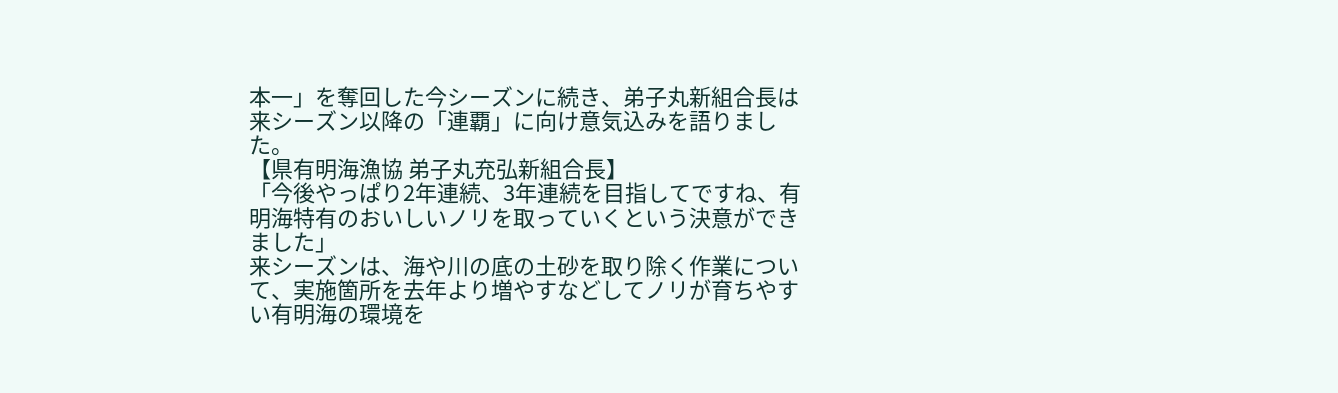本一」を奪回した今シーズンに続き、弟子丸新組合長は来シーズン以降の「連覇」に向け意気込みを語りました。
【県有明海漁協 弟子丸充弘新組合長】
「今後やっぱり2年連続、3年連続を目指してですね、有明海特有のおいしいノリを取っていくという決意ができました」
来シーズンは、海や川の底の土砂を取り除く作業について、実施箇所を去年より増やすなどしてノリが育ちやすい有明海の環境を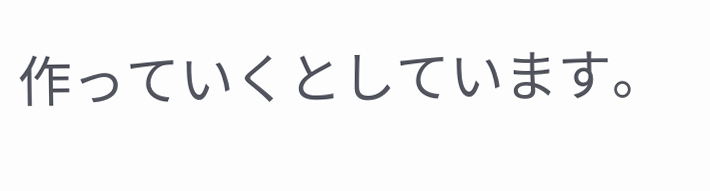作っていくとしています。